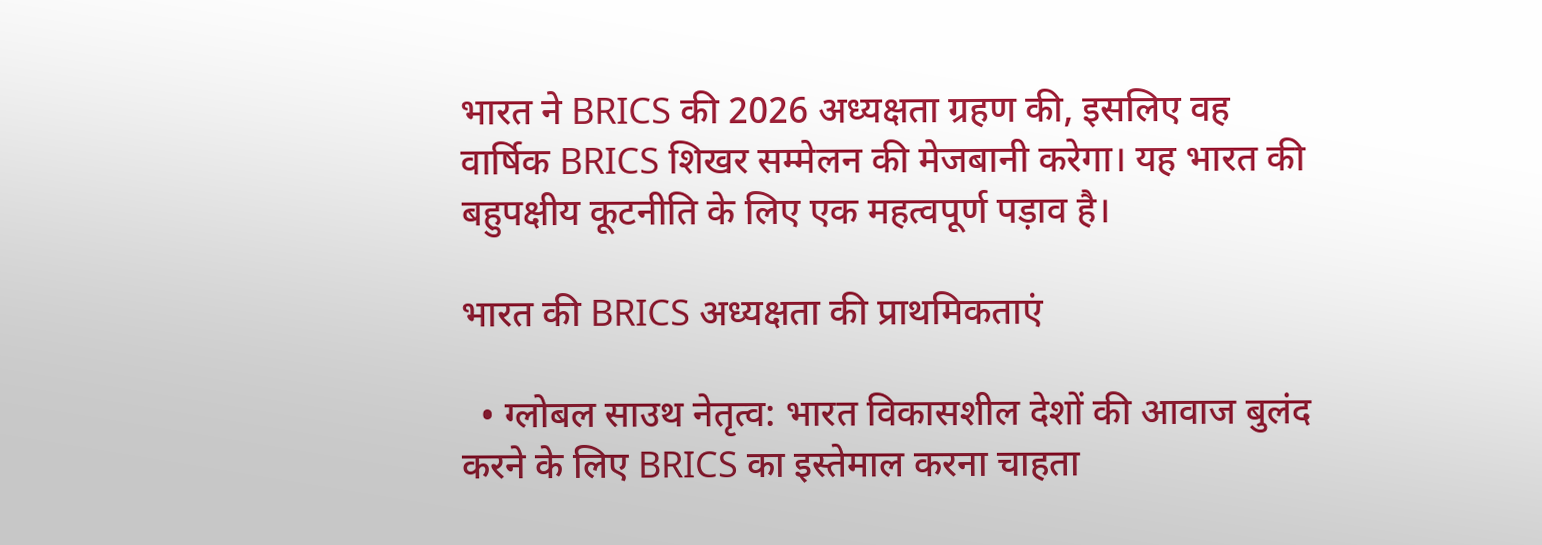भारत ने BRICS की 2026 अध्यक्षता ग्रहण की, इसलिए वह वार्षिक BRICS शिखर सम्मेलन की मेजबानी करेगा। यह भारत की बहुपक्षीय कूटनीति के लिए एक महत्वपूर्ण पड़ाव है।

भारत की BRICS अध्यक्षता की प्राथमिकताएं

  • ग्लोबल साउथ नेतृत्व: भारत विकासशील देशों की आवाज बुलंद करने के लिए BRICS का इस्तेमाल करना चाहता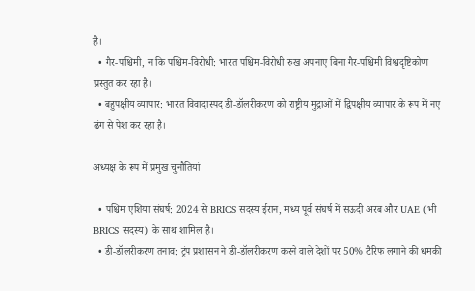है।
  • गैर-पश्चिमी, न कि पश्चिम-विरोधी: भारत पश्चिम-विरोधी रुख अपनाए बिना गैर-पश्चिमी विश्वदृष्टिकोण प्रस्तुत कर रहा है।
  • बहुपक्षीय व्यापार: भारत विवादास्पद डी-डॉलरीकरण को राष्ट्रीय मुद्राओं में द्विपक्षीय व्यापार के रूप में नए ढंग से पेश कर रहा है।

अध्यक्ष के रूप में प्रमुख चुनौतियां

  • पश्चिम एशिया संघर्ष: 2024 से BRICS सदस्य ईरान, मध्य पूर्व संघर्ष में सऊदी अरब और UAE (भी BRICS सदस्य) के साथ शामिल है।
  • डी-डॉलरीकरण तनाव: ट्रंप प्रशासन ने डी-डॉलरीकरण करने वाले देशों पर 50% टैरिफ लगाने की धमकी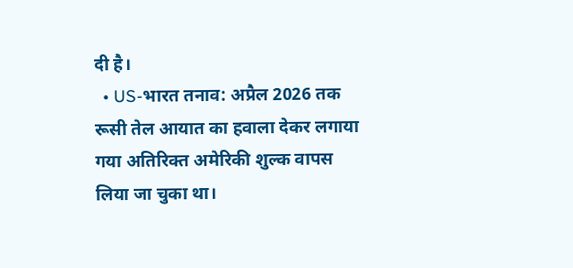दी है।
  • US-भारत तनाव: अप्रैल 2026 तक रूसी तेल आयात का हवाला देकर लगाया गया अतिरिक्त अमेरिकी शुल्क वापस लिया जा चुका था।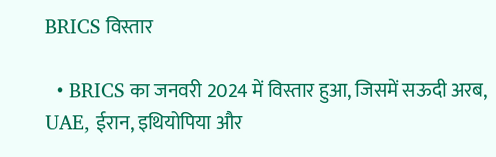BRICS विस्तार

  • BRICS का जनवरी 2024 में विस्तार हुआ, जिसमें सऊदी अरब, UAE, ईरान, इथियोपिया और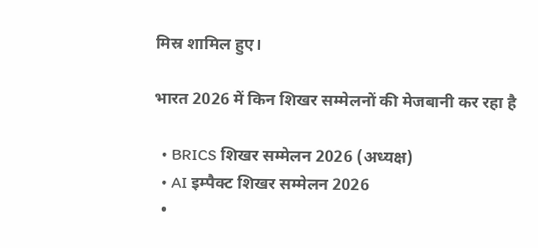मिस्र शामिल हुए।

भारत 2026 में किन शिखर सम्मेलनों की मेजबानी कर रहा है

  • BRICS शिखर सम्मेलन 2026 (अध्यक्ष)
  • AI इम्पैक्ट शिखर सम्मेलन 2026
  •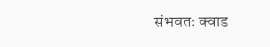संभवतः क्वाड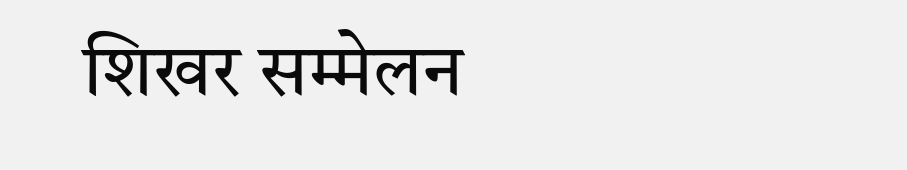शिखर सम्मेलन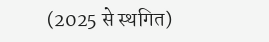(2025 से स्थगित)